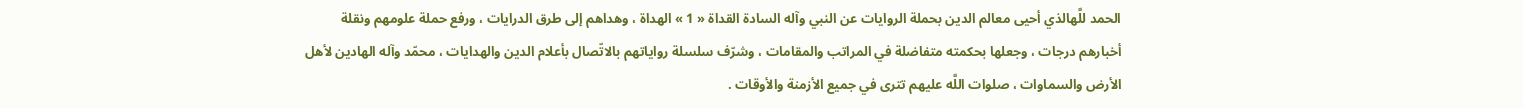الحمد للَّهالذي أحيى معالم الدين بحملة الروايات عن النبي وآله السادة القداة « 1 » الهداة ، وهداهم إلى طرق الدرايات ، ورفع حملة علومهم ونقلة أخبارهم درجات ، وجعلها بحكمته متفاضلة في المراتب والمقامات ، وشرّف سلسلة رواياتهم بالاتّصال بأعلام الدين والهدايات ، محمّد وآله الهادين لأهل الأرض والسماوات ، صلوات اللَّه عليهم تترى في جميع الأزمنة والأوقات .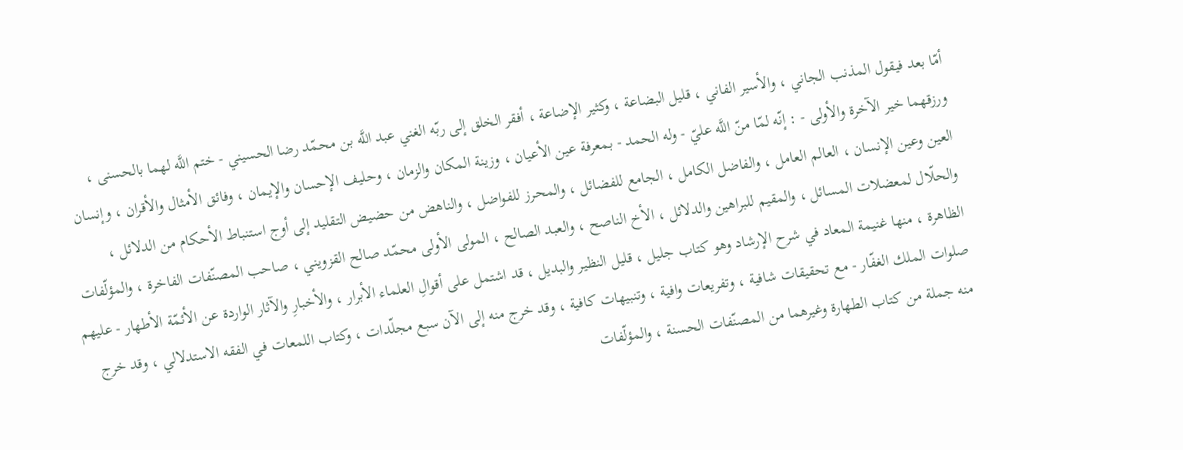أمّا بعد فيقول المذنب الجاني ، والأسير الفاني ، قليل البضاعة ، وكثير الإضاعة ، أفقر الخلق إلى ربّه الغني عبد اللَّه بن محمّد رضا الحسيني - ختم اللَّه لهما بالحسنى ، ورزقهما خير الآخرة والأولى - : إنّه لمّا منّ اللَّه عليّ - وله الحمد - بمعرفة عين الأعيان ، وزينة المكان والزمان ، وحليف الإحسان والإيمان ، وفائق الأمثال والأقران ، وإنسان العين وعين الإنسان ، العالم العامل ، والفاضل الكامل ، الجامع للفضائل ، والمحرز للفواضل ، والناهض من حضيض التقليد إلى أوج استنباط الأحكام من الدلائل ، والحلّال لمعضلات المسائل ، والمقيم للبراهين والدلائل ، الأخ الناصح ، والعبد الصالح ، المولى الأولى محمّد صالح القزويني ، صاحب المصنّفات الفاخرة ، والمؤلّفات الظاهرة ، منها غنيمة المعاد في شرح الإرشاد وهو كتاب جليل ، قليل النظير والبديل ، قد اشتمل على أقوالِ العلماء الأبرار ، والأخبارِ والآثار الواردة عن الأئمّة الأطهار - عليهم صلوات الملك الغفّار - مع تحقيقات شافية ، وتفريعات وافية ، وتنبيهات كافية ، وقد خرج منه إلى الآن سبع مجلّدات ، وكتاب اللمعات في الفقه الاستدلالي ، وقد خرج منه جملة من كتاب الطهارة وغيرهما من المصنّفات الحسنة ، والمؤلّفات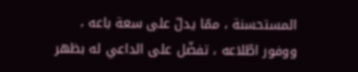المستحسنة ، ممّا يدلّ على سعة باعه ، ووفور اطّلاعه ، تفضّل على الداعي له بظهر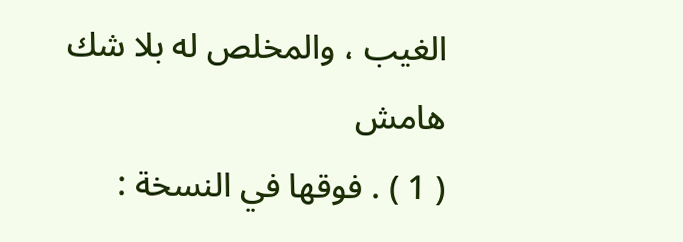الغيب ، والمخلص له بلا شك
هامش
( 1 ) . فوقها في النسخة :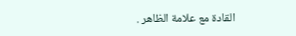القادة مع علامة الظاهر .